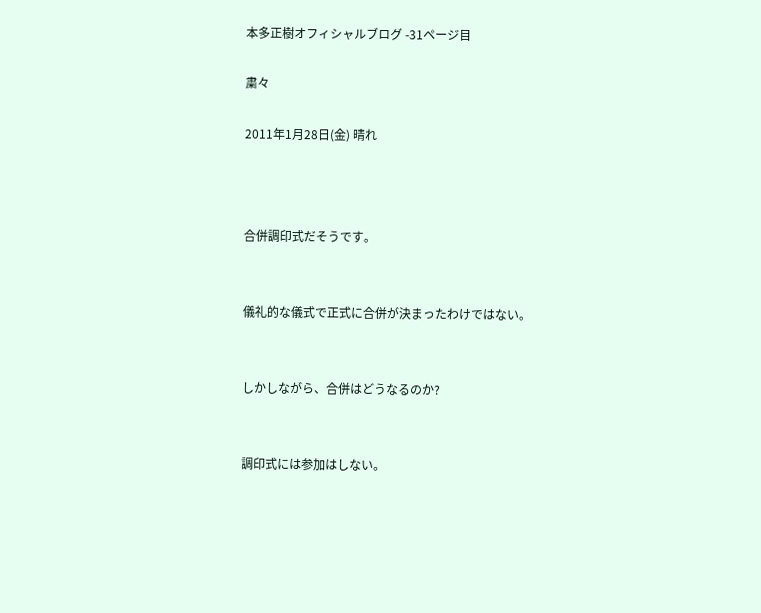本多正樹オフィシャルブログ -31ページ目

粛々

2011年1月28日(金) 晴れ



合併調印式だそうです。


儀礼的な儀式で正式に合併が決まったわけではない。


しかしながら、合併はどうなるのか?


調印式には参加はしない。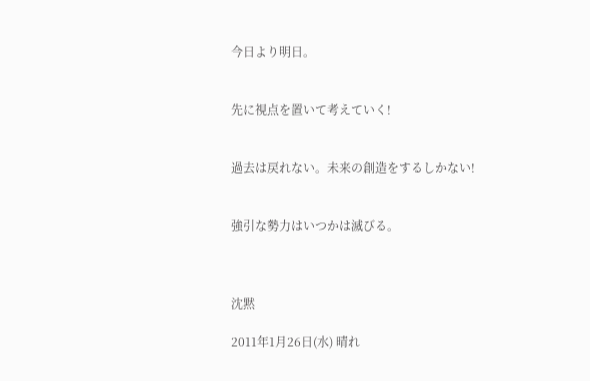今日より明日。


先に視点を置いて考えていく!


過去は戻れない。未来の創造をするしかない!


強引な勢力はいつかは滅びる。



沈黙

2011年1月26日(水) 晴れ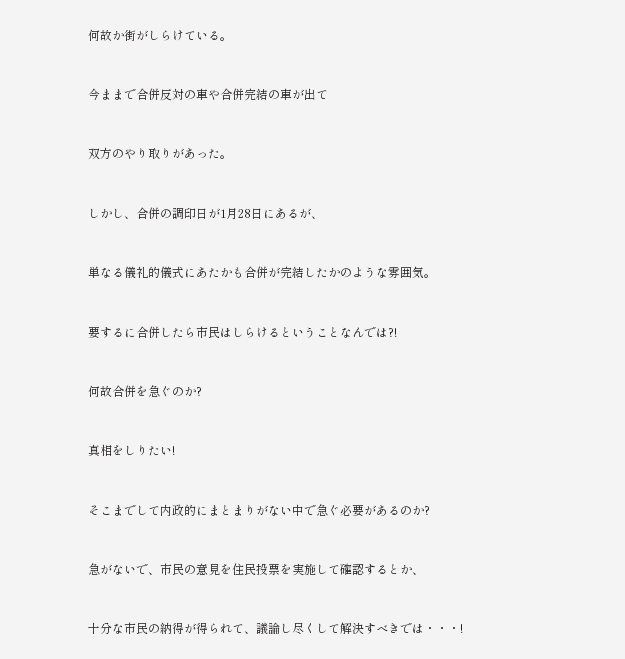何故か街がしらけている。


今ままで合併反対の車や合併完結の車が出て


双方のやり取りがあった。


しかし、合併の調印日が1月28日にあるが、


単なる儀礼的儀式にあたかも合併が完結したかのような雰囲気。


要するに合併したら市民はしらけるということなんでは?!


何故合併を急ぐのか?


真相をしりたい!


そこまでして内政的にまとまりがない中で急ぐ必要があるのか?


急がないで、市民の意見を住民投票を実施して確認するとか、


十分な市民の納得が得られて、議論し尽くして解決すべきでは・・・!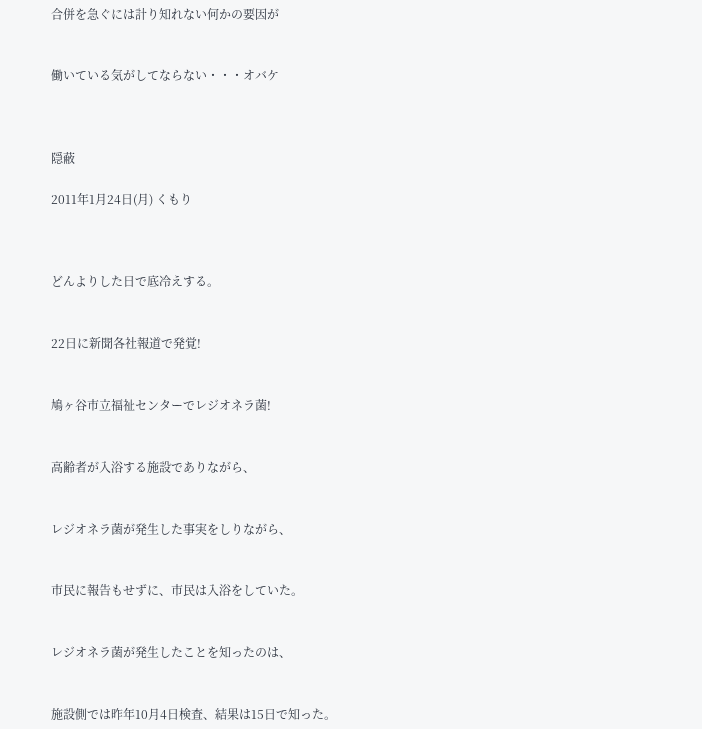合併を急ぐには計り知れない何かの要因が


働いている気がしてならない・・・オバケ



隠蔽

2011年1月24日(月) くもり



どんよりした日で底冷えする。


22日に新聞各社報道で発覚!


鳩ヶ谷市立福祉センターでレジオネラ菌!


高齢者が入浴する施設でありながら、


レジオネラ菌が発生した事実をしりながら、


市民に報告もせずに、市民は入浴をしていた。


レジオネラ菌が発生したことを知ったのは、


施設側では昨年10月4日検査、結果は15日で知った。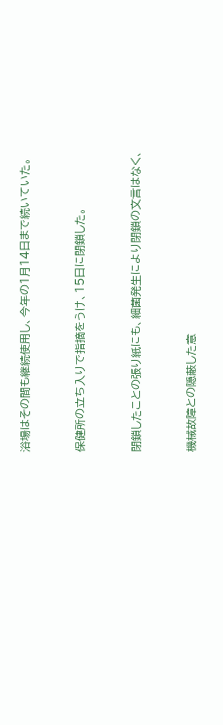浴場はその間も継続使用し、今年の1月14日まで続いていた。


保健所の立ち入りで指摘をうけ、15日に閉鎖した。


閉鎖したことの張り紙にも、細菌発生により閉鎖の文言はなく、


機械故障との隠蔽した意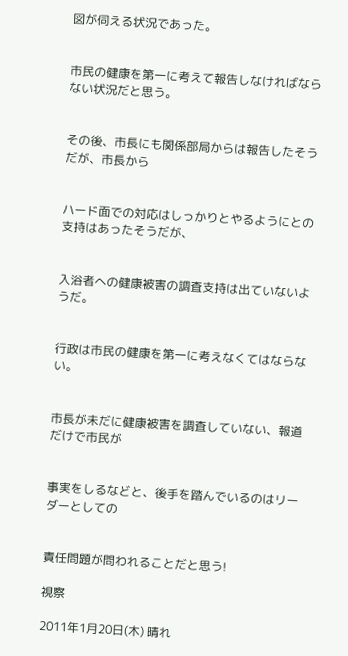図が伺える状況であった。


市民の健康を第一に考えて報告しなければならない状況だと思う。


その後、市長にも関係部局からは報告したそうだが、市長から


ハード面での対応はしっかりとやるようにとの支持はあったそうだが、


入浴者への健康被害の調査支持は出ていないようだ。


行政は市民の健康を第一に考えなくてはならない。


市長が未だに健康被害を調査していない、報道だけで市民が


事実をしるなどと、後手を踏んでいるのはリーダーとしての


責任問題が問われることだと思う!

視察

2011年1月20日(木) 晴れ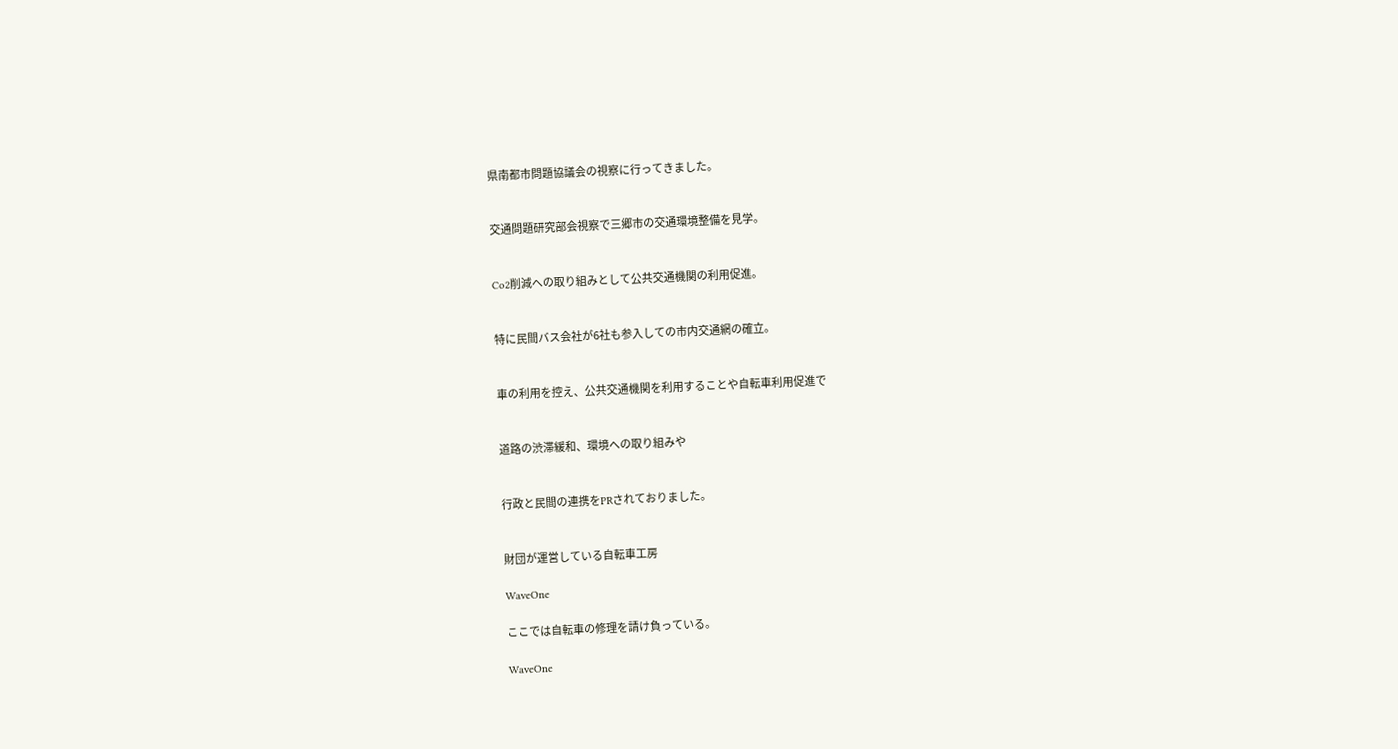県南都市問題協議会の視察に行ってきました。


交通問題研究部会視察で三郷市の交通環境整備を見学。


Co2削減への取り組みとして公共交通機関の利用促進。


特に民間バス会社が6社も参入しての市内交通網の確立。


車の利用を控え、公共交通機関を利用することや自転車利用促進で


道路の渋滞緩和、環境への取り組みや


行政と民間の連携をPRされておりました。


財団が運営している自転車工房

WaveOne

ここでは自転車の修理を請け負っている。

WaveOne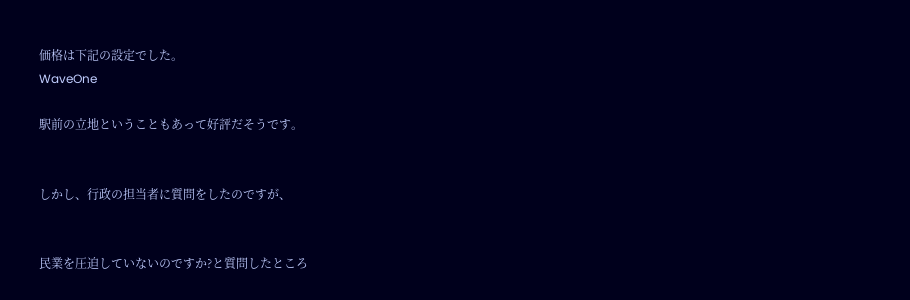価格は下記の設定でした。
WaveOne

駅前の立地ということもあって好評だそうです。


しかし、行政の担当者に質問をしたのですが、


民業を圧迫していないのですか?と質問したところ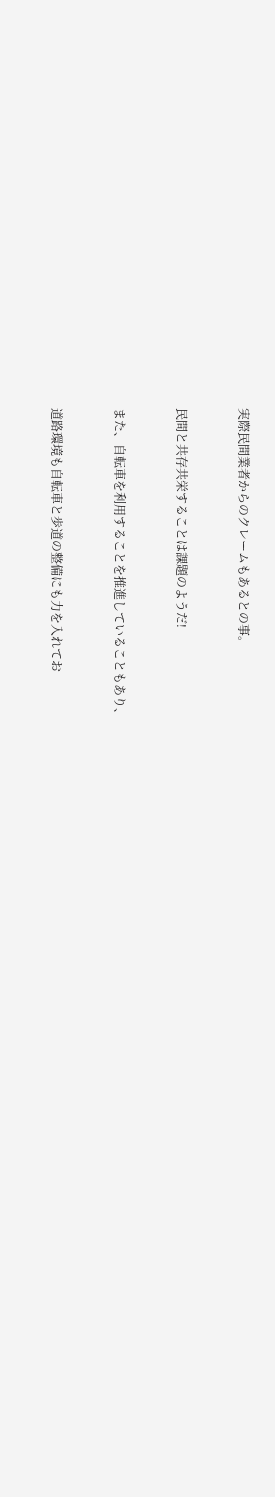実際民間業者からのクレームもあるとの事。


民間と共存共栄することは課題のようだ!


また、自転車を利用することを推進していることもあり、


道路環境も自転車と歩道の整備にも力を入れてお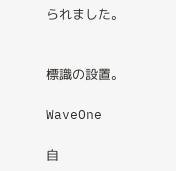られました。


標識の設置。

WaveOne

自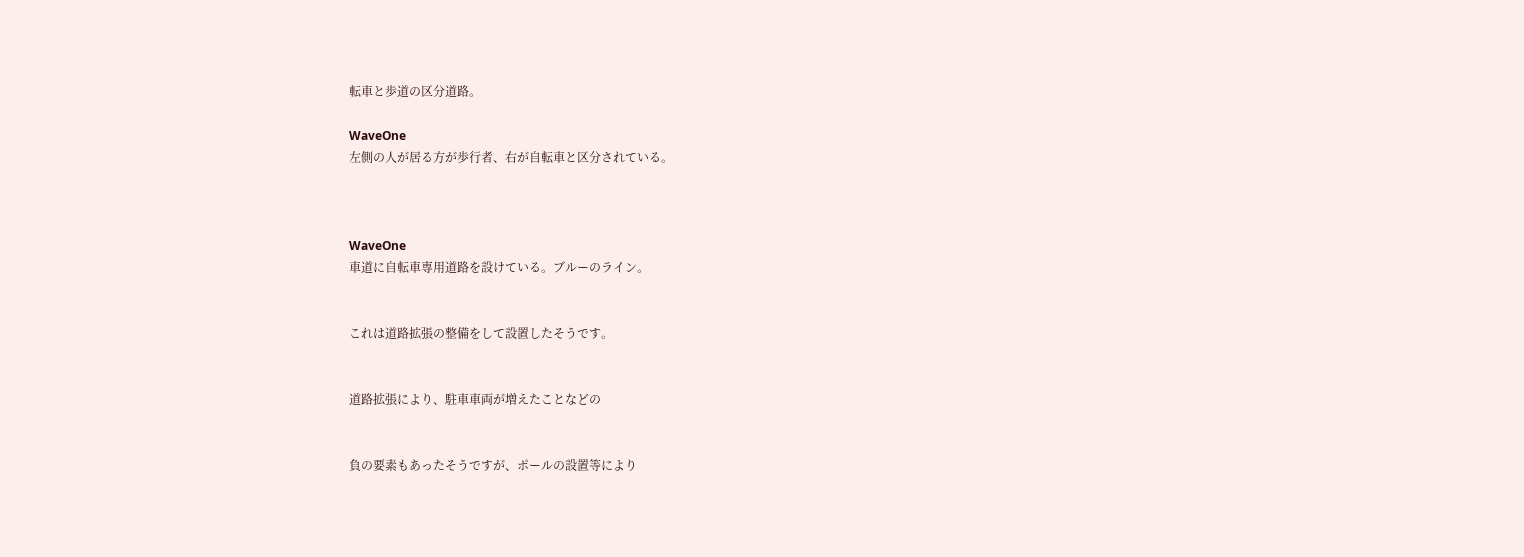転車と歩道の区分道路。

WaveOne
左側の人が居る方が歩行者、右が自転車と区分されている。



WaveOne
車道に自転車専用道路を設けている。ブルーのライン。


これは道路拡張の整備をして設置したそうです。


道路拡張により、駐車車両が増えたことなどの


負の要素もあったそうですが、ポールの設置等により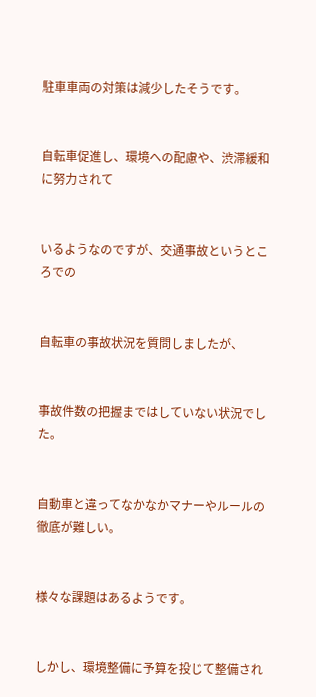駐車車両の対策は減少したそうです。


自転車促進し、環境への配慮や、渋滞緩和に努力されて


いるようなのですが、交通事故というところでの


自転車の事故状況を質問しましたが、


事故件数の把握まではしていない状況でした。


自動車と違ってなかなかマナーやルールの徹底が難しい。


様々な課題はあるようです。


しかし、環境整備に予算を投じて整備され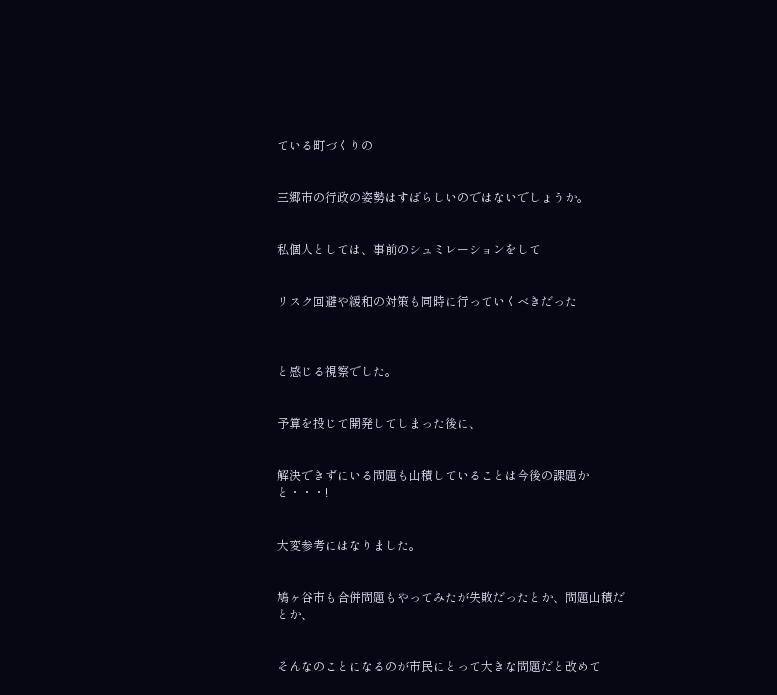ている町づくりの


三郷市の行政の姿勢はすばらしいのではないでしょうか。


私個人としては、事前のシュミレーションをして


リスク回避や緩和の対策も同時に行っていくべきだった



と感じる視察でした。


予算を投じて開発してしまった後に、


解決できずにいる問題も山積していることは今後の課題かと・・・!


大変参考にはなりました。


鳩ヶ谷市も合併問題もやってみたが失敗だったとか、問題山積だとか、


そんなのことになるのが市民にとって大きな問題だと改めて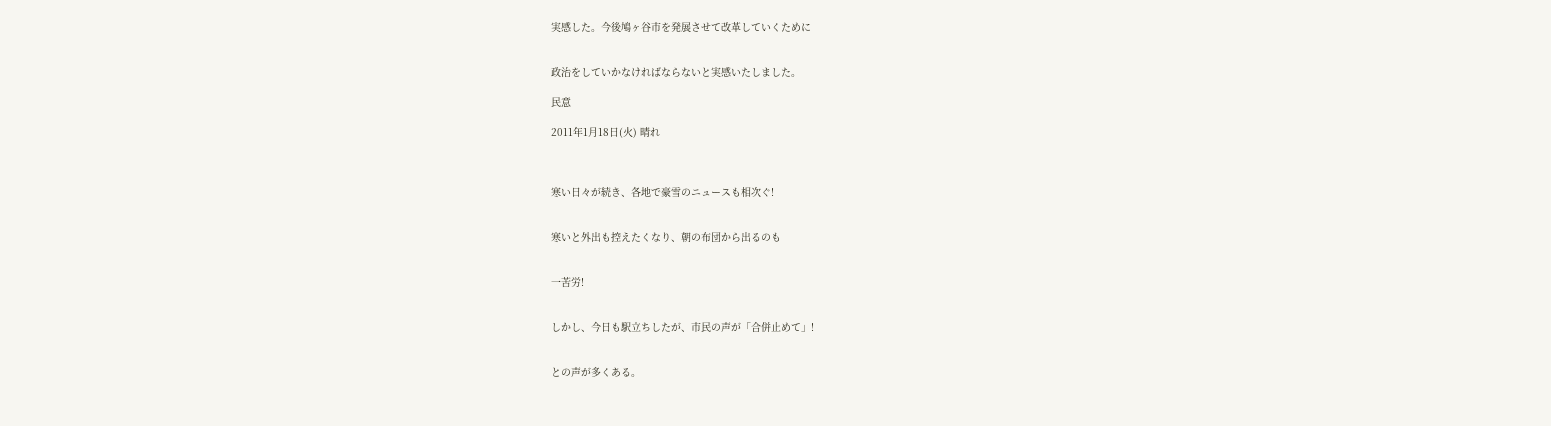実感した。今後鳩ヶ谷市を発展させて改革していくために


政治をしていかなければならないと実感いたしました。

民意

2011年1月18日(火) 晴れ



寒い日々が続き、各地で豪雪のニュースも相次ぐ!


寒いと外出も控えたくなり、朝の布団から出るのも


一苦労!


しかし、今日も駅立ちしたが、市民の声が「合併止めて」!


との声が多くある。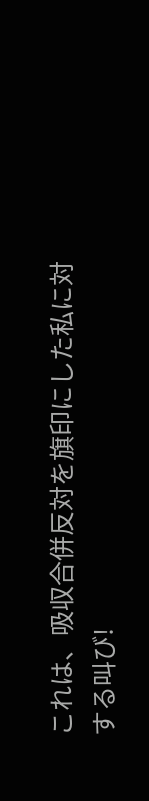これは、吸収合併反対を旗印にした私に対する叫び!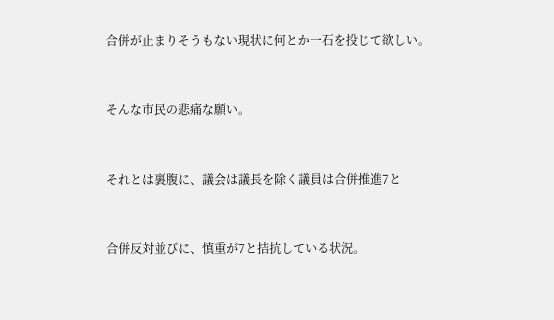合併が止まりそうもない現状に何とか一石を投じて欲しい。


そんな市民の悲痛な願い。


それとは裏腹に、議会は議長を除く議員は合併推進7と


合併反対並びに、慎重が7と拮抗している状況。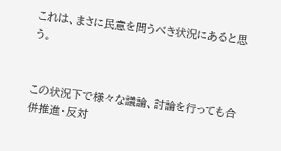これは、まさに民意を問うべき状況にあると思う。


この状況下で様々な議論、討論を行っても合併推進・反対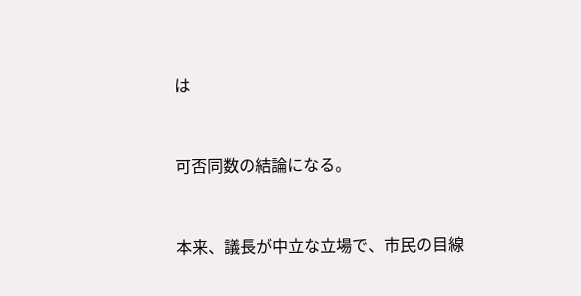は


可否同数の結論になる。


本来、議長が中立な立場で、市民の目線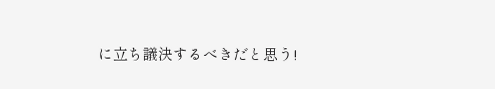に立ち議決するべきだと思う!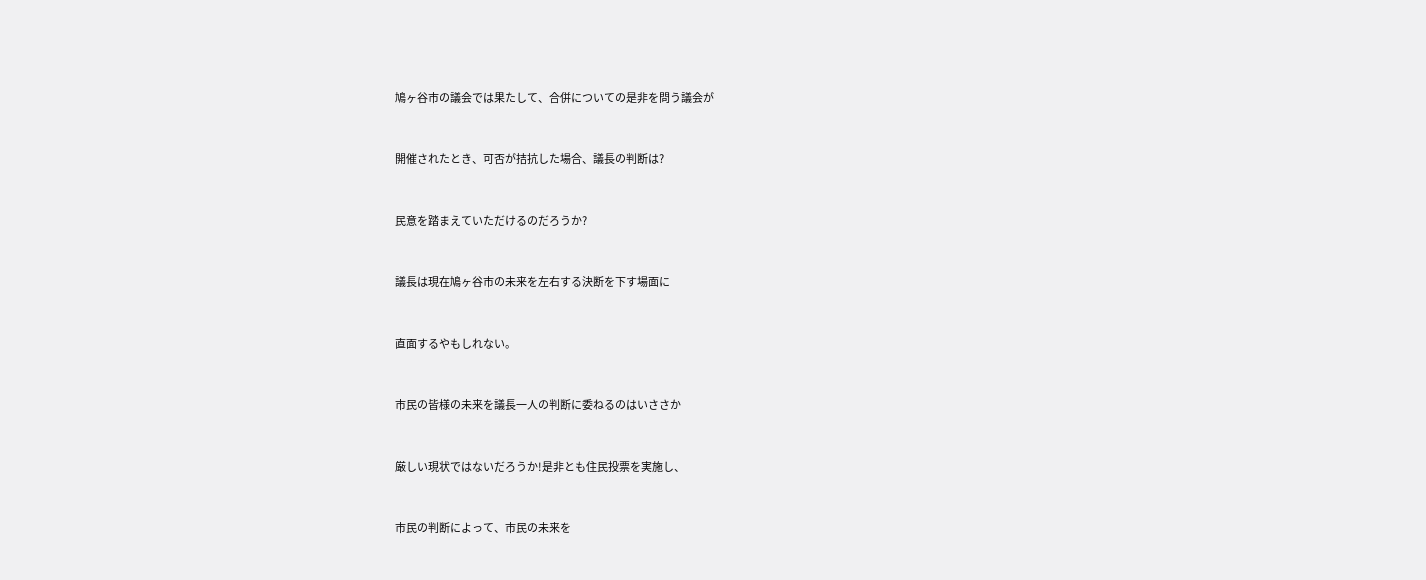鳩ヶ谷市の議会では果たして、合併についての是非を問う議会が


開催されたとき、可否が拮抗した場合、議長の判断は?


民意を踏まえていただけるのだろうか?


議長は現在鳩ヶ谷市の未来を左右する決断を下す場面に


直面するやもしれない。


市民の皆様の未来を議長一人の判断に委ねるのはいささか


厳しい現状ではないだろうか!是非とも住民投票を実施し、


市民の判断によって、市民の未来を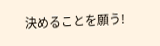決めることを願う!